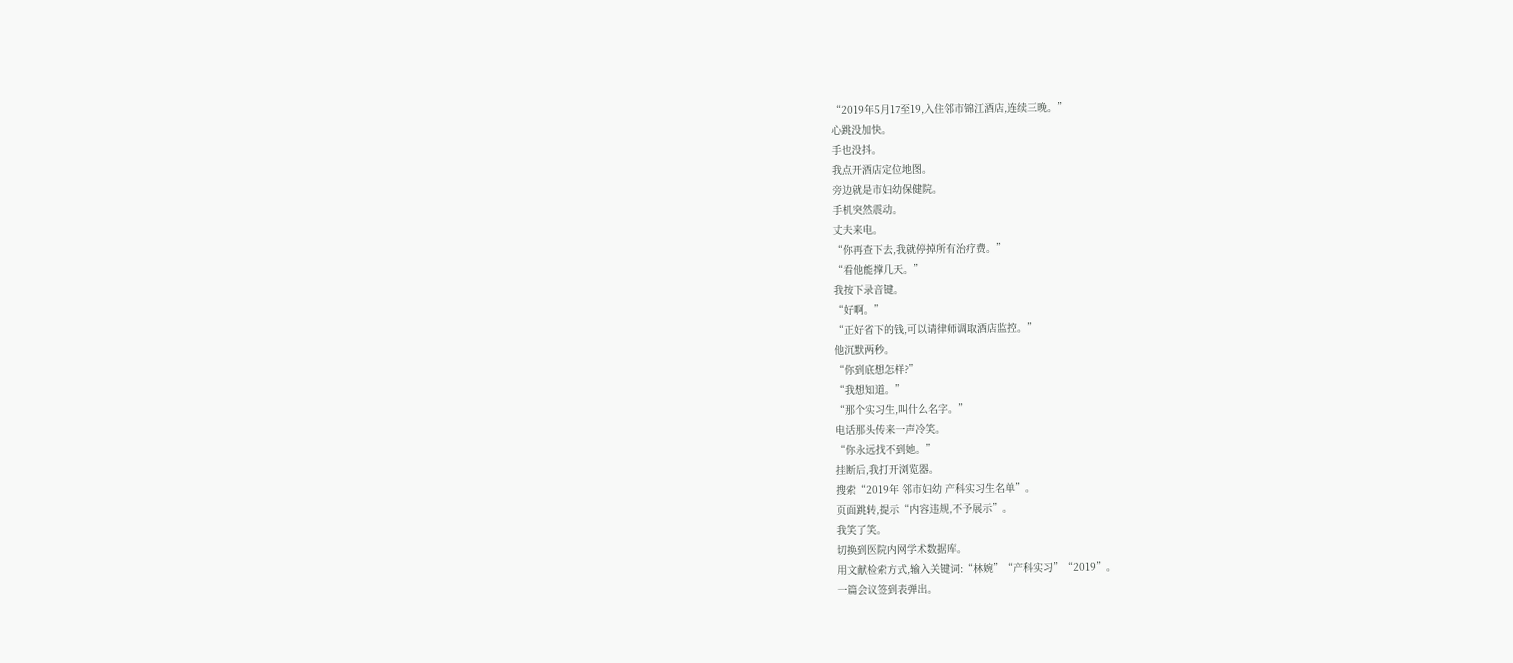“2019年5月17至19,入住邻市锦江酒店,连续三晚。”
心跳没加快。
手也没抖。
我点开酒店定位地图。
旁边就是市妇幼保健院。
手机突然震动。
丈夫来电。
“你再查下去,我就停掉所有治疗费。”
“看他能撑几天。”
我按下录音键。
“好啊。”
“正好省下的钱,可以请律师调取酒店监控。”
他沉默两秒。
“你到底想怎样?”
“我想知道。”
“那个实习生,叫什么名字。”
电话那头传来一声冷笑。
“你永远找不到她。”
挂断后,我打开浏览器。
搜索“2019年 邻市妇幼 产科实习生名单”。
页面跳转,提示“内容违规,不予展示”。
我笑了笑。
切换到医院内网学术数据库。
用文献检索方式,输入关键词:“林婉”“产科实习”“2019”。
一篇会议签到表弹出。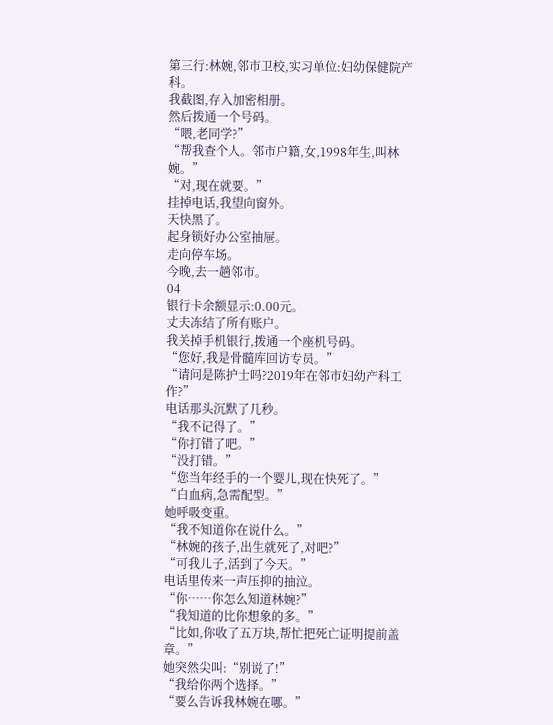第三行:林婉,邻市卫校,实习单位:妇幼保健院产科。
我截图,存入加密相册。
然后拨通一个号码。
“喂,老同学?”
“帮我查个人。邻市户籍,女,1998年生,叫林婉。”
“对,现在就要。”
挂掉电话,我望向窗外。
天快黑了。
起身锁好办公室抽屉。
走向停车场。
今晚,去一趟邻市。
04
银行卡余额显示:0.00元。
丈夫冻结了所有账户。
我关掉手机银行,拨通一个座机号码。
“您好,我是骨髓库回访专员。”
“请问是陈护士吗?2019年在邻市妇幼产科工作?”
电话那头沉默了几秒。
“我不记得了。”
“你打错了吧。”
“没打错。”
“您当年经手的一个婴儿,现在快死了。”
“白血病,急需配型。”
她呼吸变重。
“我不知道你在说什么。”
“林婉的孩子,出生就死了,对吧?”
“可我儿子,活到了今天。”
电话里传来一声压抑的抽泣。
“你……你怎么知道林婉?”
“我知道的比你想象的多。”
“比如,你收了五万块,帮忙把死亡证明提前盖章。”
她突然尖叫:“别说了!”
“我给你两个选择。”
“要么告诉我林婉在哪。”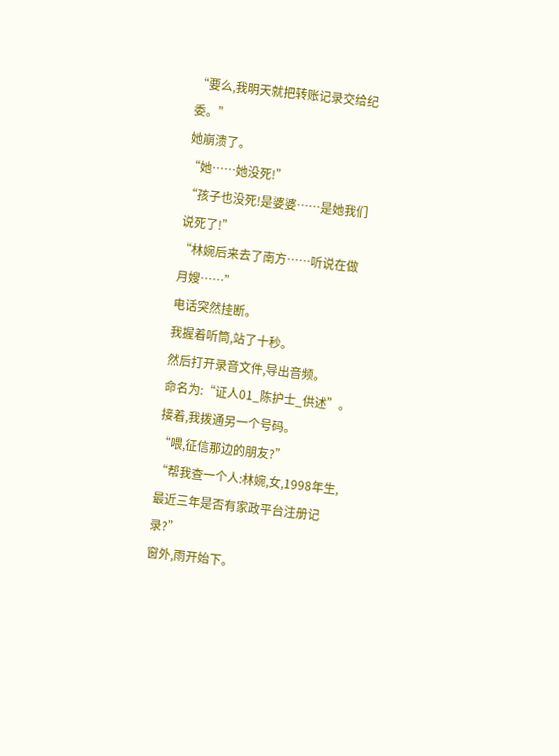“要么,我明天就把转账记录交给纪委。”
她崩溃了。
“她……她没死!”
“孩子也没死!是婆婆……是她我们说死了!”
“林婉后来去了南方……听说在做月嫂……”
电话突然挂断。
我握着听筒,站了十秒。
然后打开录音文件,导出音频。
命名为:“证人01_陈护士_供述”。
接着,我拨通另一个号码。
“喂,征信那边的朋友?”
“帮我查一个人:林婉,女,1998年生,最近三年是否有家政平台注册记录?”
窗外,雨开始下。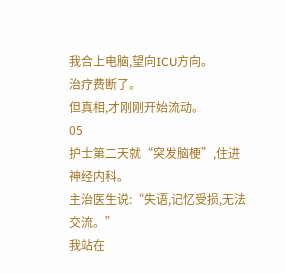我合上电脑,望向ICU方向。
治疗费断了。
但真相,才刚刚开始流动。
05
护士第二天就“突发脑梗”,住进神经内科。
主治医生说:“失语,记忆受损,无法交流。”
我站在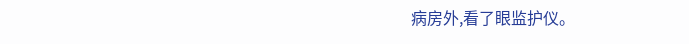病房外,看了眼监护仪。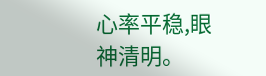心率平稳,眼神清明。